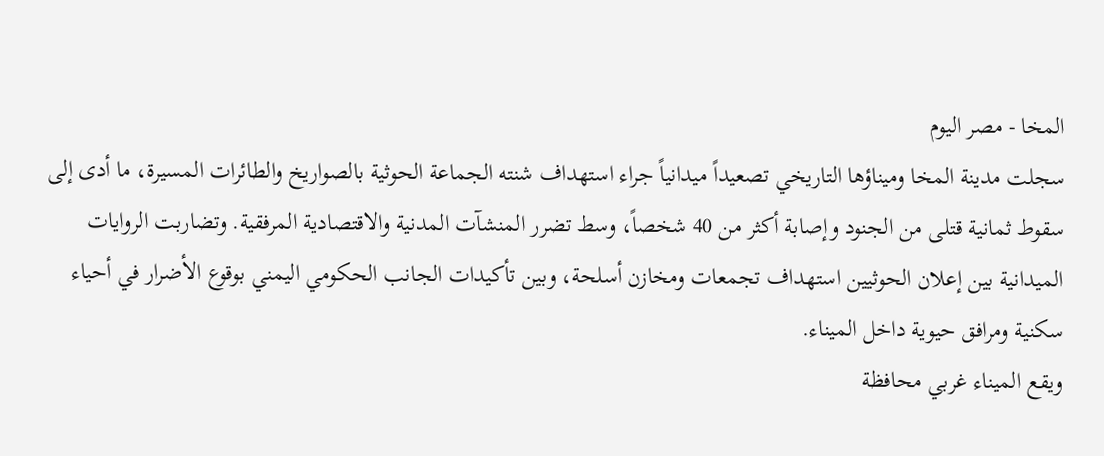المخا - مصر اليوم
سجلت مدينة المخا وميناؤها التاريخي تصعيداً ميدانياً جراء استهداف شنته الجماعة الحوثية بالصواريخ والطائرات المسيرة، ما أدى إلى سقوط ثمانية قتلى من الجنود وإصابة أكثر من 40 شخصاً، وسط تضرر المنشآت المدنية والاقتصادية المرفقية. وتضاربت الروايات الميدانية بين إعلان الحوثيين استهداف تجمعات ومخازن أسلحة، وبين تأكيدات الجانب الحكومي اليمني بوقوع الأضرار في أحياء سكنية ومرافق حيوية داخل الميناء.
ويقع الميناء غربي محافظة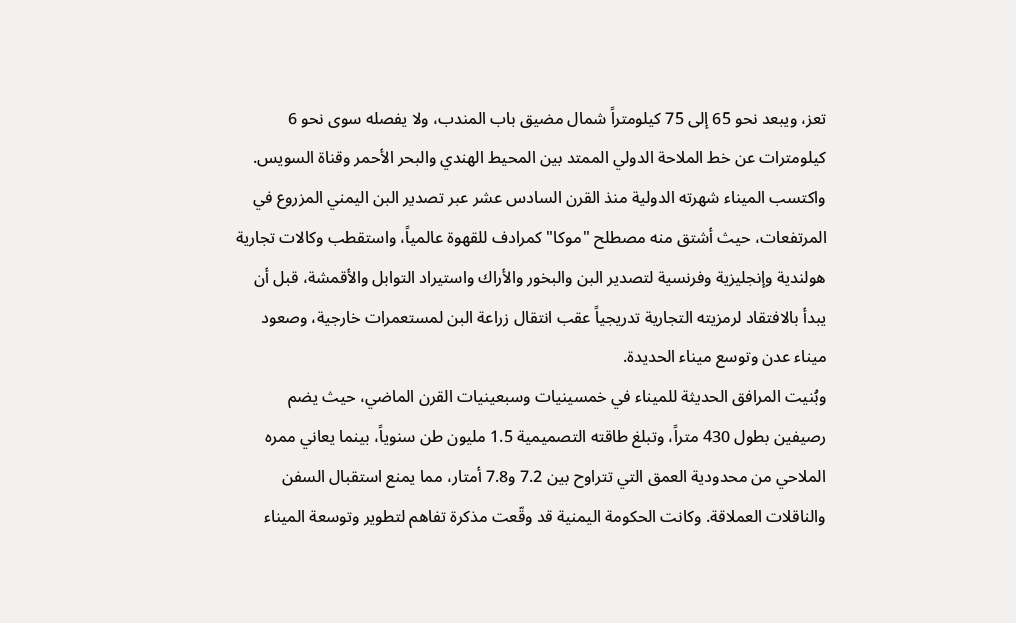تعز، ويبعد نحو 65 إلى 75 كيلومتراً شمال مضيق باب المندب، ولا يفصله سوى نحو 6 كيلومترات عن خط الملاحة الدولي الممتد بين المحيط الهندي والبحر الأحمر وقناة السويس. واكتسب الميناء شهرته الدولية منذ القرن السادس عشر عبر تصدير البن اليمني المزروع في المرتفعات، حيث أشتق منه مصطلح "موكا" كمرادف للقهوة عالمياً، واستقطب وكالات تجارية هولندية وإنجليزية وفرنسية لتصدير البن والبخور والأراك واستيراد التوابل والأقمشة، قبل أن يبدأ بالافتقاد لرمزيته التجارية تدريجياً عقب انتقال زراعة البن لمستعمرات خارجية، وصعود ميناء عدن وتوسع ميناء الحديدة.
وبُنيت المرافق الحديثة للميناء في خمسينيات وسبعينيات القرن الماضي، حيث يضم رصيفين بطول 430 متراً، وتبلغ طاقته التصميمية 1.5 مليون طن سنوياً، بينما يعاني ممره الملاحي من محدودية العمق التي تتراوح بين 7.2 و7.8 أمتار، مما يمنع استقبال السفن والناقلات العملاقة. وكانت الحكومة اليمنية قد وقّعت مذكرة تفاهم لتطوير وتوسعة الميناء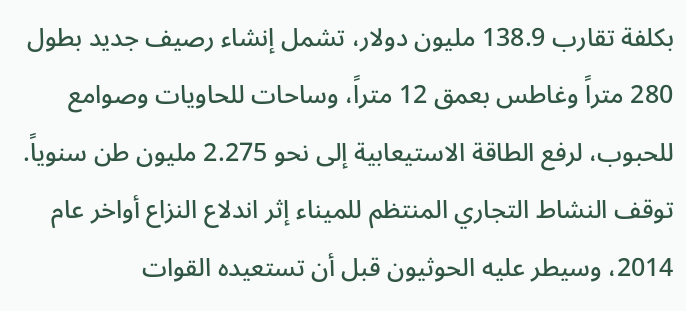بكلفة تقارب 138.9 مليون دولار، تشمل إنشاء رصيف جديد بطول 280 متراً وغاطس بعمق 12 متراً، وساحات للحاويات وصوامع للحبوب، لرفع الطاقة الاستيعابية إلى نحو 2.275 مليون طن سنوياً.
توقف النشاط التجاري المنتظم للميناء إثر اندلاع النزاع أواخر عام 2014، وسيطر عليه الحوثيون قبل أن تستعيده القوات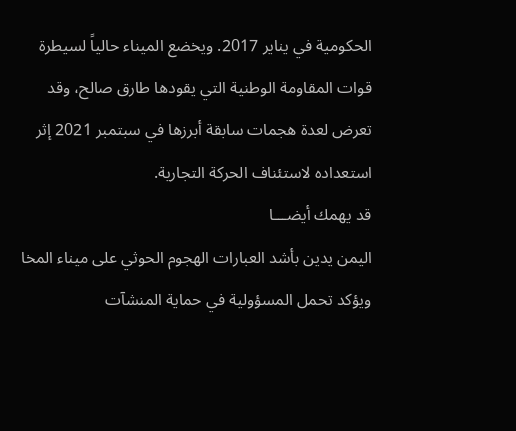الحكومية في يناير 2017. ويخضع الميناء حالياً لسيطرة قوات المقاومة الوطنية التي يقودها طارق صالح، وقد تعرض لعدة هجمات سابقة أبرزها في سبتمبر 2021 إثر استعداده لاستئناف الحركة التجارية.
قد يهمك أيضـــا
اليمن يدين بأشد العبارات الهجوم الحوثي على ميناء المخا ويؤكد تحمل المسؤولية في حماية المنشآت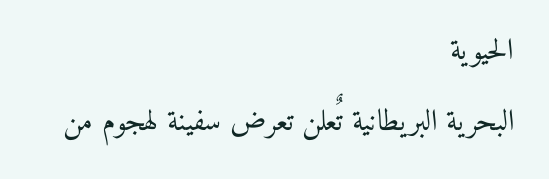الحيوية
البحرية البريطانية تٌعلن تعرض سفينة لهجوم من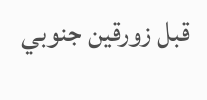قبل زورقين جنوبي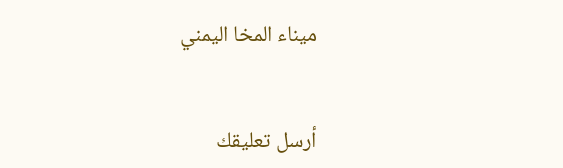ميناء المخا اليمني


أرسل تعليقك